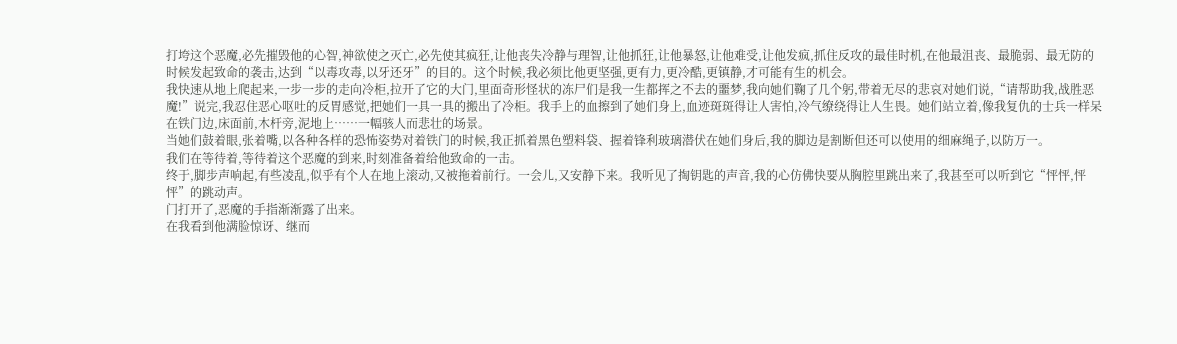打垮这个恶魔,必先摧毁他的心智,神欲使之灭亡,必先使其疯狂,让他丧失冷静与理智,让他抓狂,让他暴怒,让他难受,让他发疯,抓住反攻的最佳时机,在他最沮丧、最脆弱、最无防的时候发起致命的袭击,达到“以毒攻毒,以牙还牙”的目的。这个时候,我必须比他更坚强,更有力,更冷酷,更镇静,才可能有生的机会。
我快速从地上爬起来,一步一步的走向冷柜,拉开了它的大门,里面奇形怪状的冻尸们是我一生都挥之不去的噩梦,我向她们鞠了几个躬,带着无尽的悲哀对她们说,“请帮助我,战胜恶魔!”说完,我忍住恶心呕吐的反胃感觉,把她们一具一具的搬出了冷柜。我手上的血擦到了她们身上,血迹斑斑得让人害怕,冷气缭绕得让人生畏。她们站立着,像我复仇的士兵一样呆在铁门边,床面前,木杆旁,泥地上……一幅骇人而悲壮的场景。
当她们鼓着眼,张着嘴,以各种各样的恐怖姿势对着铁门的时候,我正抓着黑色塑料袋、握着锋利玻璃潜伏在她们身后,我的脚边是割断但还可以使用的细麻绳子,以防万一。
我们在等待着,等待着这个恶魔的到来,时刻准备着给他致命的一击。
终于,脚步声响起,有些凌乱,似乎有个人在地上滚动,又被拖着前行。一会儿,又安静下来。我听见了掏钥匙的声音,我的心仿佛快要从胸腔里跳出来了,我甚至可以听到它“怦怦,怦怦”的跳动声。
门打开了,恶魔的手指渐渐露了出来。
在我看到他满脸惊讶、继而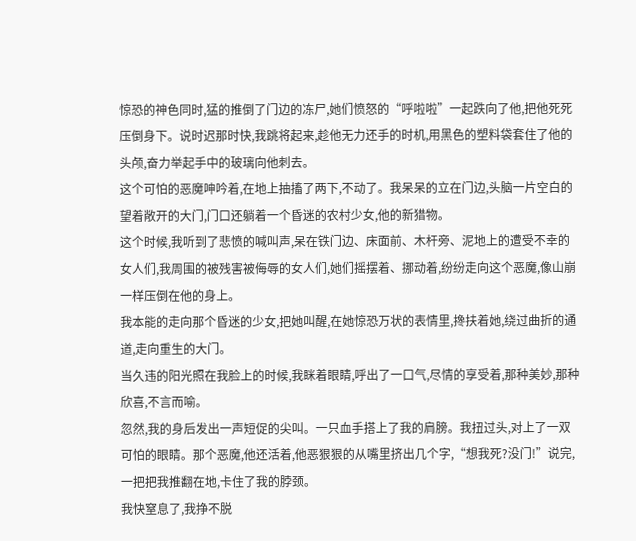惊恐的神色同时,猛的推倒了门边的冻尸,她们愤怒的“呼啦啦”一起跌向了他,把他死死压倒身下。说时迟那时快,我跳将起来,趁他无力还手的时机,用黑色的塑料袋套住了他的头颅,奋力举起手中的玻璃向他刺去。
这个可怕的恶魔呻吟着,在地上抽搐了两下,不动了。我呆呆的立在门边,头脑一片空白的望着敞开的大门,门口还躺着一个昏迷的农村少女,他的新猎物。
这个时候,我听到了悲愤的喊叫声,呆在铁门边、床面前、木杆旁、泥地上的遭受不幸的女人们,我周围的被残害被侮辱的女人们,她们摇摆着、挪动着,纷纷走向这个恶魔,像山崩一样压倒在他的身上。
我本能的走向那个昏迷的少女,把她叫醒,在她惊恐万状的表情里,搀扶着她,绕过曲折的通道,走向重生的大门。
当久违的阳光照在我脸上的时候,我眯着眼睛,呼出了一口气,尽情的享受着,那种美妙,那种欣喜,不言而喻。
忽然,我的身后发出一声短促的尖叫。一只血手搭上了我的肩膀。我扭过头,对上了一双可怕的眼睛。那个恶魔,他还活着,他恶狠狠的从嘴里挤出几个字,“想我死?没门!”说完,一把把我推翻在地,卡住了我的脖颈。
我快窒息了,我挣不脱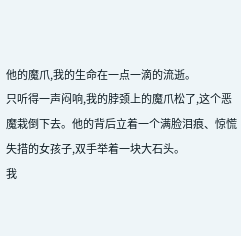他的魔爪,我的生命在一点一滴的流逝。
只听得一声闷响,我的脖颈上的魔爪松了,这个恶魔栽倒下去。他的背后立着一个满脸泪痕、惊慌失措的女孩子,双手举着一块大石头。
我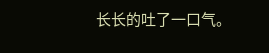长长的吐了一口气。